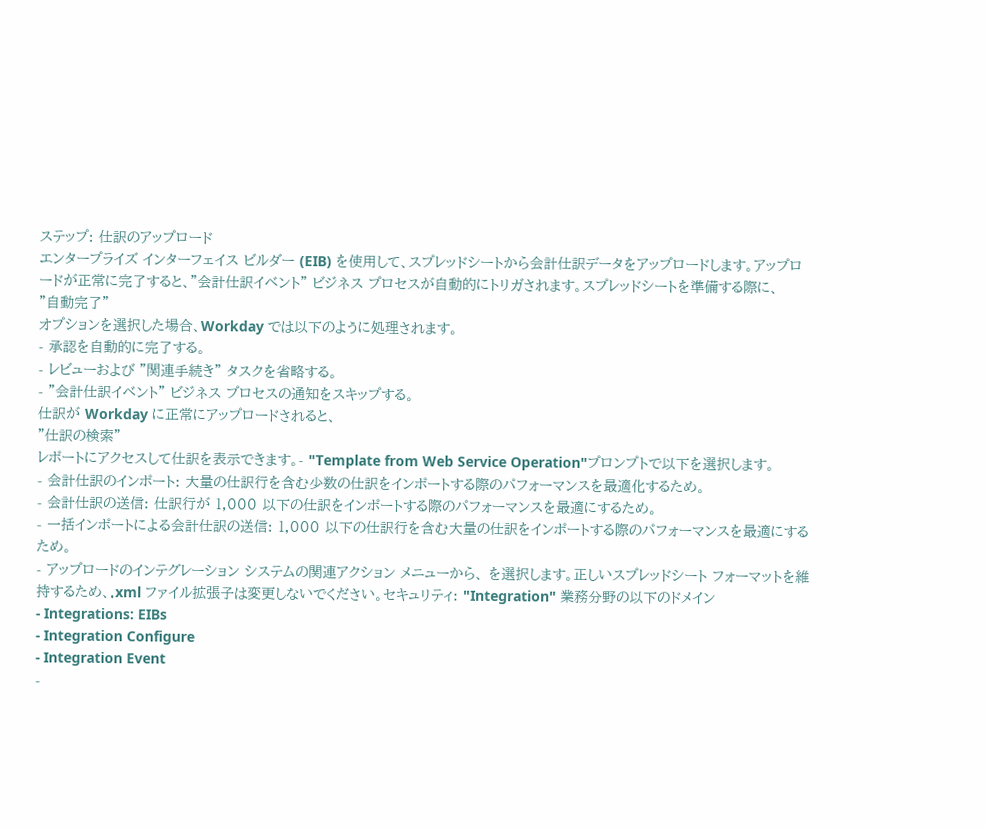ステップ: 仕訳のアップロード
エンタープライズ インターフェイス ビルダー (EIB) を使用して、スプレッドシートから会計仕訳データをアップロードします。アップロードが正常に完了すると、"会計仕訳イベント" ビジネス プロセスが自動的にトリガされます。スプレッドシートを準備する際に、
"自動完了"
オプションを選択した場合、Workday では以下のように処理されます。
- 承認を自動的に完了する。
- レビューおよび "関連手続き" タスクを省略する。
- "会計仕訳イベント" ビジネス プロセスの通知をスキップする。
仕訳が Workday に正常にアップロードされると、
"仕訳の検索"
レポートにアクセスして仕訳を表示できます。- "Template from Web Service Operation"プロンプトで以下を選択します。
- 会計仕訳のインポート: 大量の仕訳行を含む少数の仕訳をインポートする際のパフォーマンスを最適化するため。
- 会計仕訳の送信: 仕訳行が 1,000 以下の仕訳をインポートする際のパフォーマンスを最適にするため。
- 一括インポートによる会計仕訳の送信: 1,000 以下の仕訳行を含む大量の仕訳をインポートする際のパフォーマンスを最適にするため。
- アップロードのインテグレーション システムの関連アクション メニューから、 を選択します。正しいスプレッドシート フォーマットを維持するため、.xml ファイル拡張子は変更しないでください。セキュリティ: "Integration" 業務分野の以下のドメイン
- Integrations: EIBs
- Integration Configure
- Integration Event
-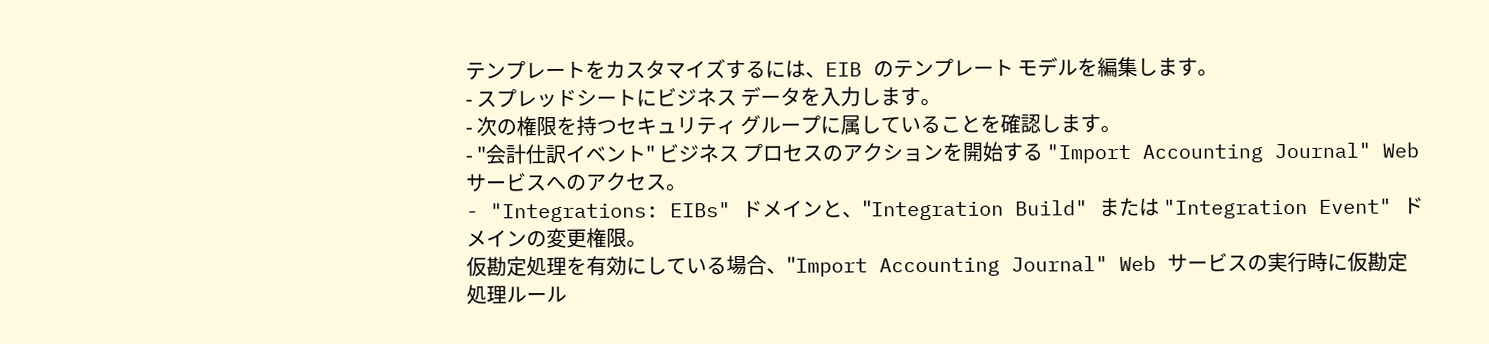テンプレートをカスタマイズするには、EIB のテンプレート モデルを編集します。
- スプレッドシートにビジネス データを入力します。
- 次の権限を持つセキュリティ グループに属していることを確認します。
- "会計仕訳イベント" ビジネス プロセスのアクションを開始する "Import Accounting Journal" Web サービスへのアクセス。
- "Integrations: EIBs" ドメインと、"Integration Build" または "Integration Event" ドメインの変更権限。
仮勘定処理を有効にしている場合、"Import Accounting Journal" Web サービスの実行時に仮勘定処理ルール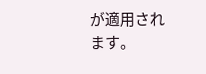が適用されます。